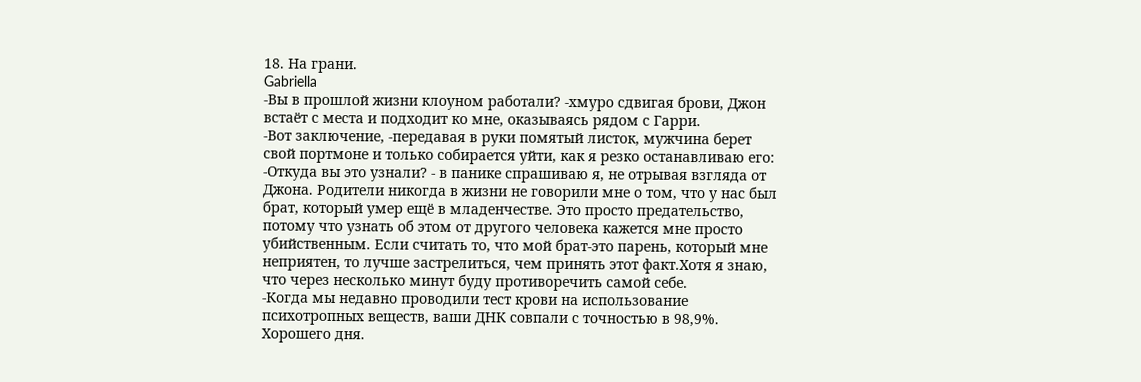18. На грани.
Gabriella
-Вы в прошлой жизни клоуном работали? -хмуро сдвигая брови, Джон встаёт с места и подходит ко мне, оказываясь рядом с Гарри.
-Вот заключение, -передавая в руки помятый листок, мужчина берет свой портмоне и только собирается уйти, как я резко останавливаю его:
-Откуда вы это узнали? - в панике спрашиваю я, не отрывая взгляда от Джона. Родители никогда в жизни не говорили мне о том, что у нас был брат, который умер ещё в младенчестве. Это просто предательство, потому что узнать об этом от другого человека кажется мне просто убийственным. Если считать то, что мой брат-это парень, который мне неприятен, то лучше застрелиться, чем принять этот факт.Хотя я знаю, что через несколько минут буду противоречить самой себе.
-Когда мы недавно проводили тест крови на использование психотропных веществ, ваши ДНК совпали с точностью в 98,9%. Хорошего дня.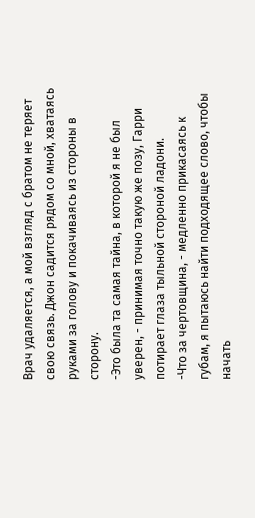Врач удаляется, а мой взгляд с братом не теряет свою связь. Джон садится рядом со мной, хватаясь руками за голову и покачиваясь из стороны в сторону.
-Это была та самая тайна, в которой я не был уверен, - принимая точно такую же позу, Гарри потирает глаза тыльной стороной ладони.
-Что за чертовщина, - медленно прикасаясь к губам, я пытаюсь найти подходящее слово, чтобы начать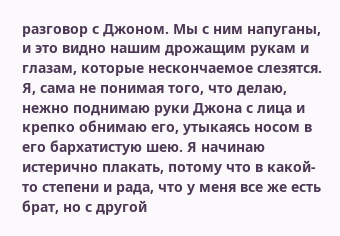разговор с Джоном. Мы с ним напуганы, и это видно нашим дрожащим рукам и глазам, которые нескончаемое слезятся. Я, сама не понимая того, что делаю, нежно поднимаю руки Джона с лица и крепко обнимаю его, утыкаясь носом в его бархатистую шею. Я начинаю истерично плакать, потому что в какой-то степени и рада, что у меня все же есть брат, но с другой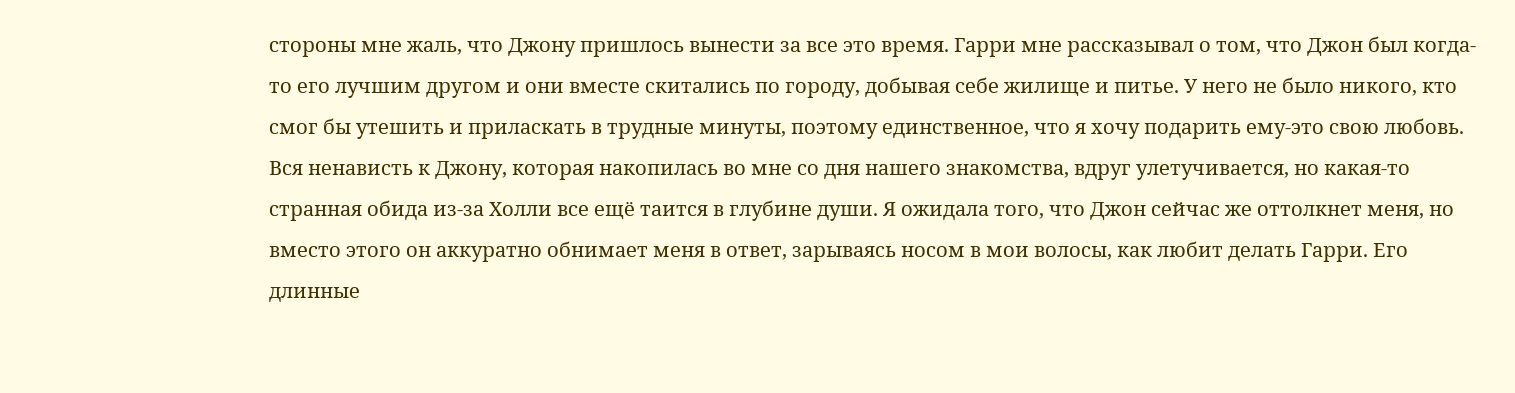стороны мне жаль, что Джону пришлось вынести за все это время. Гарри мне рассказывал о том, что Джон был когда-то его лучшим другом и они вместе скитались по городу, добывая себе жилище и питье. У него не было никого, кто смог бы утешить и приласкать в трудные минуты, поэтому единственное, что я хочу подарить ему-это свою любовь. Вся ненависть к Джону, которая накопилась во мне со дня нашего знакомства, вдруг улетучивается, но какая-то странная обида из-за Холли все ещё таится в глубине души. Я ожидала того, что Джон сейчас же оттолкнет меня, но вместо этого он аккуратно обнимает меня в ответ, зарываясь носом в мои волосы, как любит делать Гарри. Его длинные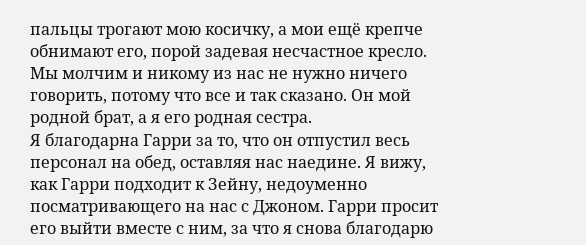пальцы трогают мою косичку, а мои ещё крепче обнимают его, порой задевая несчастное кресло. Мы молчим и никому из нас не нужно ничего говорить, потому что все и так сказано. Он мой родной брат, а я его родная сестра.
Я благодарна Гарри за то, что он отпустил весь персонал на обед, оставляя нас наедине. Я вижу, как Гарри подходит к Зейну, недоуменно посматривающего на нас с Джоном. Гарри просит его выйти вместе с ним, за что я снова благодарю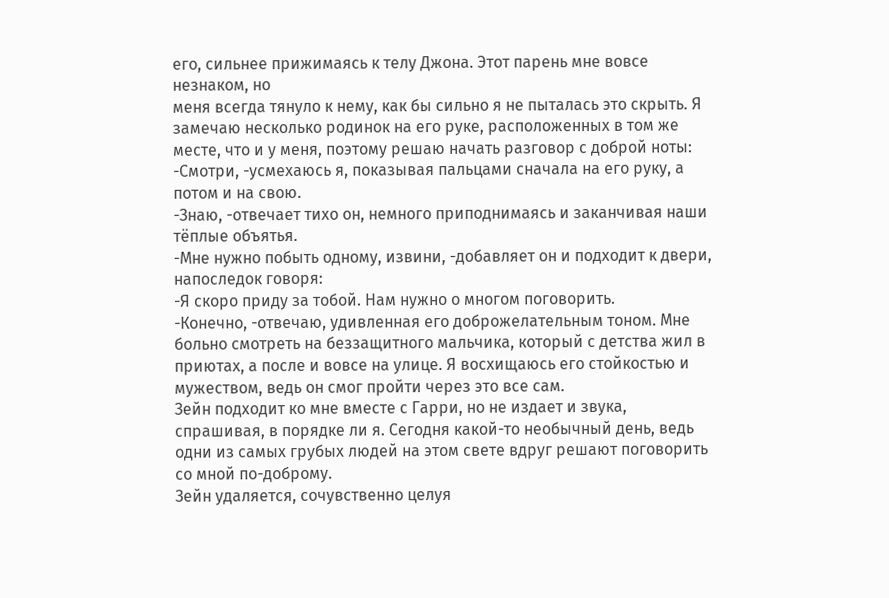его, сильнее прижимаясь к телу Джона. Этот парень мне вовсе незнаком, но
меня всегда тянуло к нему, как бы сильно я не пыталась это скрыть. Я замечаю несколько родинок на его руке, расположенных в том же месте, что и у меня, поэтому решаю начать разговор с доброй ноты:
-Смотри, -усмехаюсь я, показывая пальцами сначала на его руку, а потом и на свою.
-Знаю, -отвечает тихо он, немного приподнимаясь и заканчивая наши тёплые объятья.
-Мне нужно побыть одному, извини, -добавляет он и подходит к двери, напоследок говоря:
-Я скоро приду за тобой. Нам нужно о многом поговорить.
-Конечно, -отвечаю, удивленная его доброжелательным тоном. Мне больно смотреть на беззащитного мальчика, который с детства жил в приютах, а после и вовсе на улице. Я восхищаюсь его стойкостью и мужеством, ведь он смог пройти через это все сам.
Зейн подходит ко мне вместе с Гарри, но не издает и звука, спрашивая, в порядке ли я. Сегодня какой-то необычный день, ведь одни из самых грубых людей на этом свете вдруг решают поговорить со мной по-доброму.
Зейн удаляется, сочувственно целуя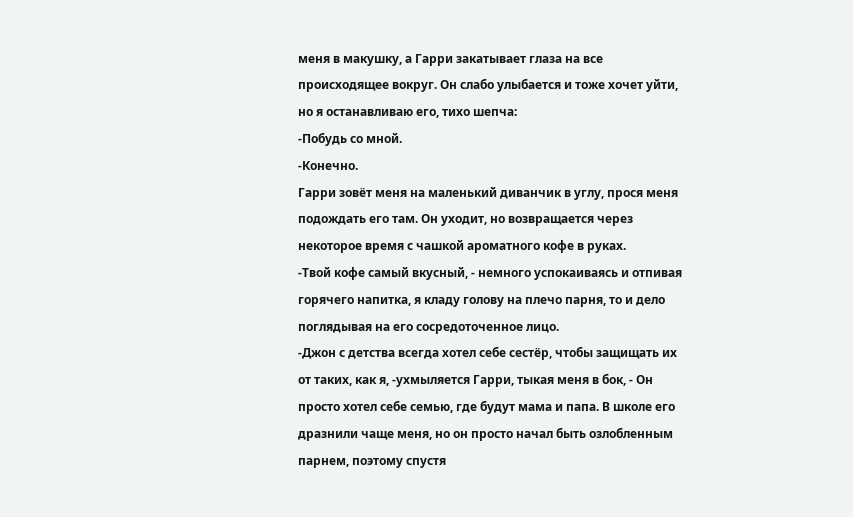меня в макушку, а Гарри закатывает глаза на все происходящее вокруг. Он слабо улыбается и тоже хочет уйти, но я останавливаю его, тихо шепча:
-Побудь со мной.
-Конечно.
Гарри зовёт меня на маленький диванчик в углу, прося меня подождать его там. Он уходит, но возвращается через некоторое время с чашкой ароматного кофе в руках.
-Твой кофе самый вкусный, - немного успокаиваясь и отпивая горячего напитка, я кладу голову на плечо парня, то и дело поглядывая на его сосредоточенное лицо.
-Джон с детства всегда хотел себе сестёр, чтобы защищать их от таких, как я, -ухмыляется Гарри, тыкая меня в бок, - Он просто хотел себе семью, где будут мама и папа. В школе его дразнили чаще меня, но он просто начал быть озлобленным парнем, поэтому спустя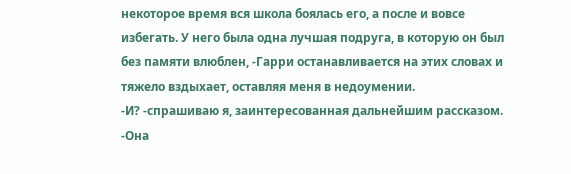некоторое время вся школа боялась его, а после и вовсе избегать. У него была одна лучшая подруга, в которую он был без памяти влюблен, -Гарри останавливается на этих словах и тяжело вздыхает, оставляя меня в недоумении.
-И? -спрашиваю я, заинтересованная дальнейшим рассказом.
-Она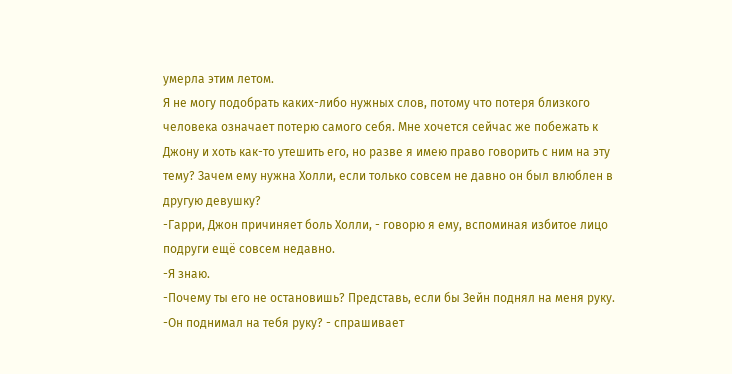умерла этим летом.
Я не могу подобрать каких-либо нужных слов, потому что потеря близкого человека означает потерю самого себя. Мне хочется сейчас же побежать к Джону и хоть как-то утешить его, но разве я имею право говорить с ним на эту тему? Зачем ему нужна Холли, если только совсем не давно он был влюблен в другую девушку?
-Гарри, Джон причиняет боль Холли, - говорю я ему, вспоминая избитое лицо подруги ещё совсем недавно.
-Я знаю.
-Почему ты его не остановишь? Представь, если бы Зейн поднял на меня руку.
-Он поднимал на тебя руку? - спрашивает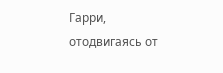Гарри, отодвигаясь от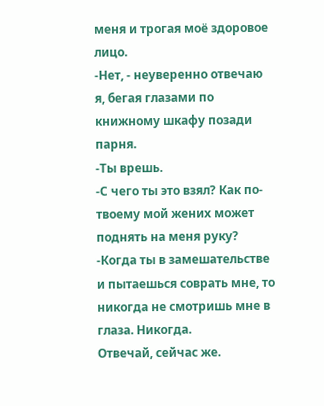меня и трогая моё здоровое лицо.
-Нет, - неуверенно отвечаю я, бегая глазами по книжному шкафу позади парня.
-Ты врешь.
-С чего ты это взял? Как по-твоему мой жених может поднять на меня руку?
-Когда ты в замешательстве и пытаешься соврать мне, то никогда не смотришь мне в глаза. Никогда.
Отвечай, сейчас же.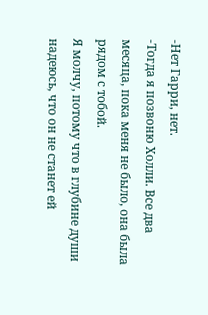-Нет Гарри, нет.
-Тогда я позвоню Холли. Все два месяца, пока меня не было, она была рядом с тобой.
Я молчу, потому что в глубине души надеюсь, что он не станет ей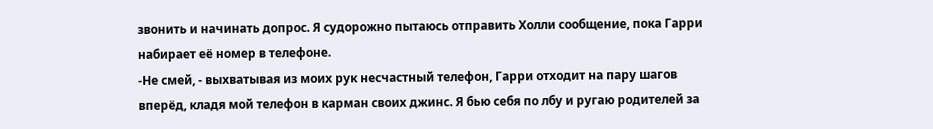звонить и начинать допрос. Я судорожно пытаюсь отправить Холли сообщение, пока Гарри набирает её номер в телефоне.
-Не смей, - выхватывая из моих рук несчастный телефон, Гарри отходит на пару шагов вперёд, кладя мой телефон в карман своих джинс. Я бью себя по лбу и ругаю родителей за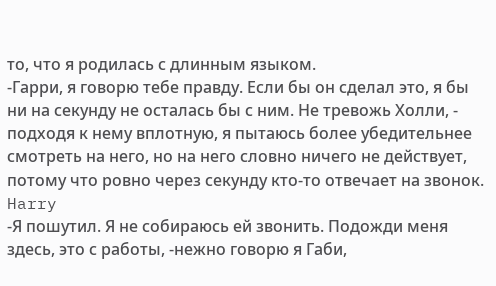то, что я родилась с длинным языком.
-Гарри, я говорю тебе правду. Если бы он сделал это, я бы ни на секунду не осталась бы с ним. Не тревожь Холли, - подходя к нему вплотную, я пытаюсь более убедительнее смотреть на него, но на него словно ничего не действует, потому что ровно через секунду кто-то отвечает на звонок.
Harry
-Я пошутил. Я не собираюсь ей звонить. Подожди меня здесь, это с работы, -нежно говорю я Габи,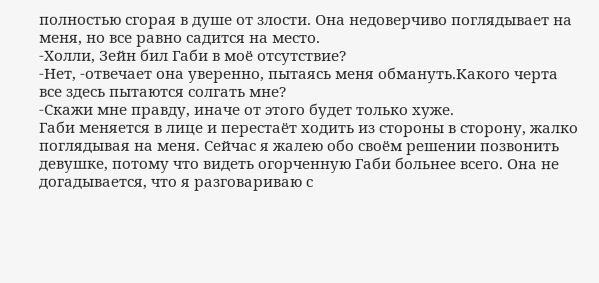полностью сгорая в душе от злости. Она недоверчиво поглядывает на меня, но все равно садится на место.
-Холли, Зейн бил Габи в моё отсутствие?
-Нет, -отвечает она уверенно, пытаясь меня обмануть.Какого черта все здесь пытаются солгать мне?
-Скажи мне правду, иначе от этого будет только хуже.
Габи меняется в лице и перестаёт ходить из стороны в сторону, жалко поглядывая на меня. Сейчас я жалею обо своём решении позвонить девушке, потому что видеть огорченную Габи больнее всего. Она не догадывается, что я разговариваю с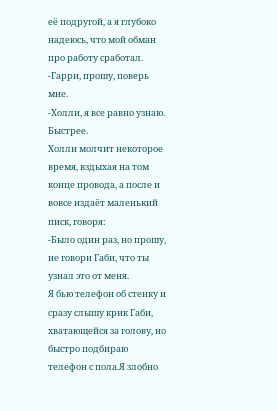её подругой, а я глубоко надеюсь, что мой обман про работу сработал.
-Гарри, прошу, поверь мне.
-Холли, я все равно узнаю. Быстрее.
Холли молчит некоторое время, вздыхая на том конце провода, а после и вовсе издаёт маленький писк, говоря:
-Было один раз, но прошу, не говори Габи, что ты узнал это от меня.
Я бью телефон об стенку и сразу слышу крик Габи, хватающейся за голову, но быстро подбираю телефон с пола.Я злобно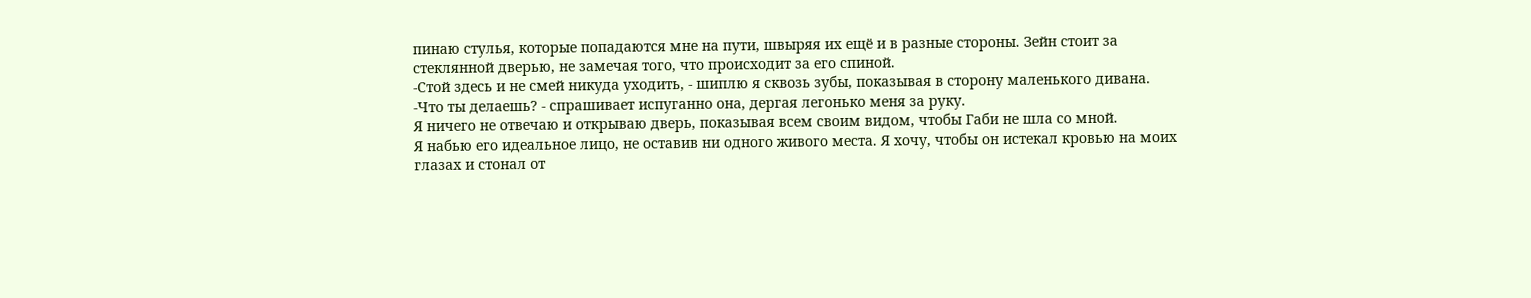пинаю стулья, которые попадаются мне на пути, швыряя их ещё и в разные стороны. Зейн стоит за стеклянной дверью, не замечая того, что происходит за его спиной.
-Стой здесь и не смей никуда уходить, - шиплю я сквозь зубы, показывая в сторону маленького дивана.
-Что ты делаешь? - спрашивает испуганно она, дергая легонько меня за руку.
Я ничего не отвечаю и открываю дверь, показывая всем своим видом, чтобы Габи не шла со мной.
Я набью его идеальное лицо, не оставив ни одного живого места. Я хочу, чтобы он истекал кровью на моих глазах и стонал от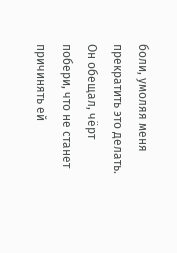боли, умоляя меня прекратить это делать. Он обещал, чёрт побери, что не станет причинять ей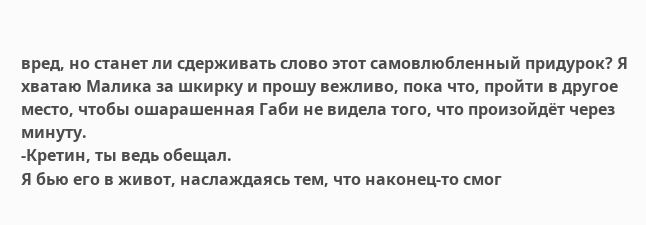вред, но станет ли сдерживать слово этот самовлюбленный придурок? Я хватаю Малика за шкирку и прошу вежливо, пока что, пройти в другое место, чтобы ошарашенная Габи не видела того, что произойдёт через минуту.
-Кретин, ты ведь обещал.
Я бью его в живот, наслаждаясь тем, что наконец-то смог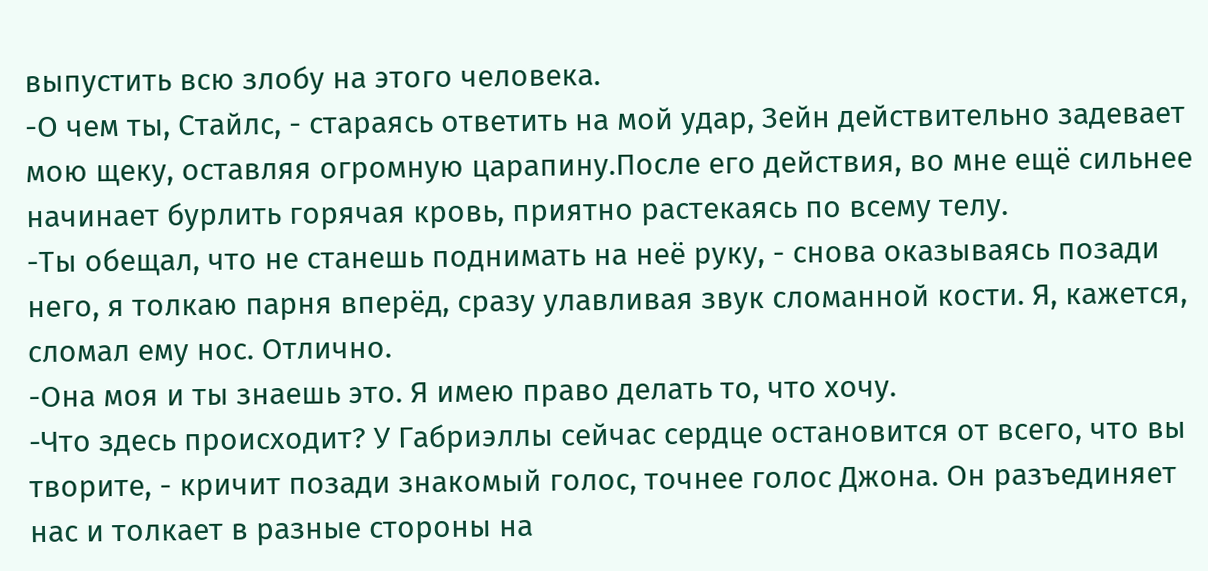выпустить всю злобу на этого человека.
-О чем ты, Стайлс, - стараясь ответить на мой удар, Зейн действительно задевает мою щеку, оставляя огромную царапину.После его действия, во мне ещё сильнее начинает бурлить горячая кровь, приятно растекаясь по всему телу.
-Ты обещал, что не станешь поднимать на неё руку, - снова оказываясь позади него, я толкаю парня вперёд, сразу улавливая звук сломанной кости. Я, кажется, сломал ему нос. Отлично.
-Она моя и ты знаешь это. Я имею право делать то, что хочу.
-Что здесь происходит? У Габриэллы сейчас сердце остановится от всего, что вы творите, - кричит позади знакомый голос, точнее голос Джона. Он разъединяет нас и толкает в разные стороны на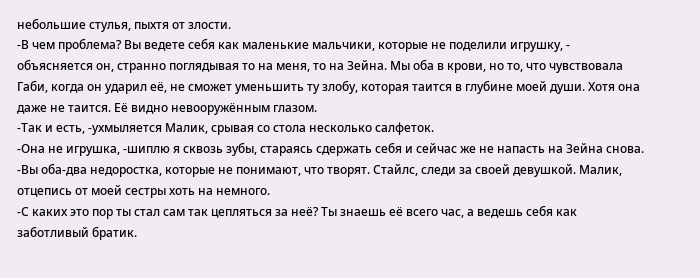небольшие стулья, пыхтя от злости.
-В чем проблема? Вы ведете себя как маленькие мальчики, которые не поделили игрушку, - объясняется он, странно поглядывая то на меня, то на Зейна. Мы оба в крови, но то, что чувствовала Габи, когда он ударил её, не сможет уменьшить ту злобу, которая таится в глубине моей души. Хотя она даже не таится. Её видно невооружённым глазом.
-Так и есть, -ухмыляется Малик, срывая со стола несколько салфеток.
-Она не игрушка, -шиплю я сквозь зубы, стараясь сдержать себя и сейчас же не напасть на Зейна снова.
-Вы оба-два недоростка, которые не понимают, что творят. Стайлс, следи за своей девушкой. Малик, отцепись от моей сестры хоть на немного.
-С каких это пор ты стал сам так цепляться за неё? Ты знаешь её всего час, а ведешь себя как заботливый братик.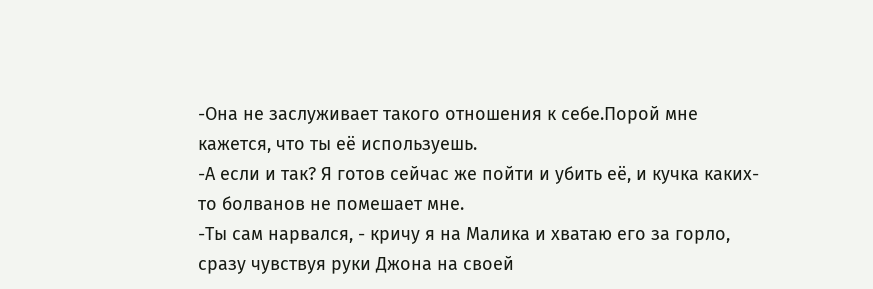-Она не заслуживает такого отношения к себе.Порой мне кажется, что ты её используешь.
-А если и так? Я готов сейчас же пойти и убить её, и кучка каких-то болванов не помешает мне.
-Ты сам нарвался, - кричу я на Малика и хватаю его за горло, сразу чувствуя руки Джона на своей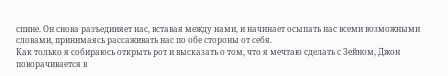спине. Он снова разъединяет нас, вставая между нами, и начинает осыпать нас всеми возможными словами, принимаясь рассаживать нас по обе стороны от себя.
Как только я собираюсь открыть рот и высказать о том, что я мечтаю сделать с Зейном, Джон поворачивается в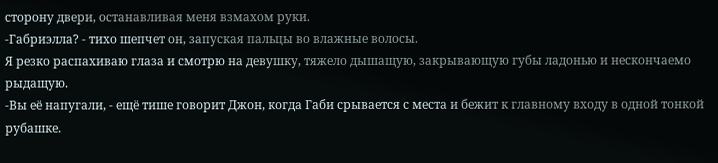сторону двери, останавливая меня взмахом руки.
-Габриэлла? - тихо шепчет он, запуская пальцы во влажные волосы.
Я резко распахиваю глаза и смотрю на девушку, тяжело дышащую, закрывающую губы ладонью и нескончаемо рыдащую.
-Вы её напугали, - ещё тише говорит Джон, когда Габи срывается с места и бежит к главному входу в одной тонкой рубашке.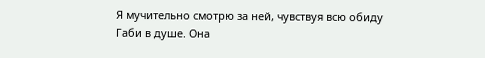Я мучительно смотрю за ней, чувствуя всю обиду Габи в душе. Она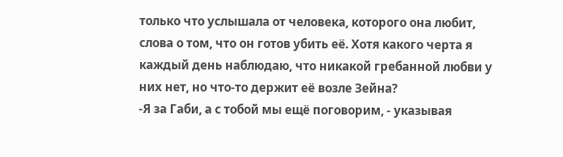только что услышала от человека, которого она любит, слова о том, что он готов убить её. Хотя какого черта я каждый день наблюдаю, что никакой гребанной любви у них нет, но что-то держит её возле Зейна?
-Я за Габи, а с тобой мы ещё поговорим, - указывая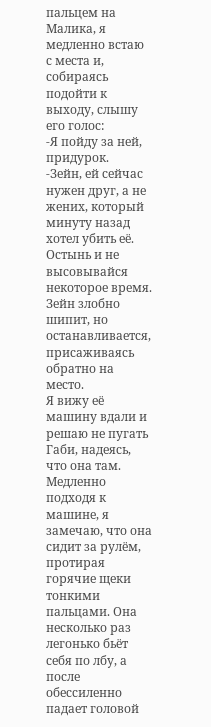пальцем на Малика, я медленно встаю с места и, собираясь подойти к выходу, слышу его голос:
-Я пойду за ней, придурок.
-Зейн, ей сейчас нужен друг, а не жених, который минуту назад хотел убить её. Остынь и не высовывайся некоторое время.
Зейн злобно шипит, но останавливается, присаживаясь обратно на место.
Я вижу её машину вдали и решаю не пугать Габи, надеясь, что она там. Медленно подходя к машине, я замечаю, что она сидит за рулём, протирая горячие щеки тонкими пальцами. Она несколько раз легонько бьёт себя по лбу, а после обессиленно падает головой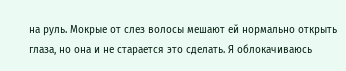на руль. Мокрые от слез волосы мешают ей нормально открыть глаза, но она и не старается это сделать. Я облокачиваюсь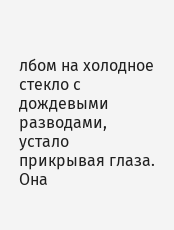лбом на холодное стекло с дождевыми разводами, устало прикрывая глаза.
Она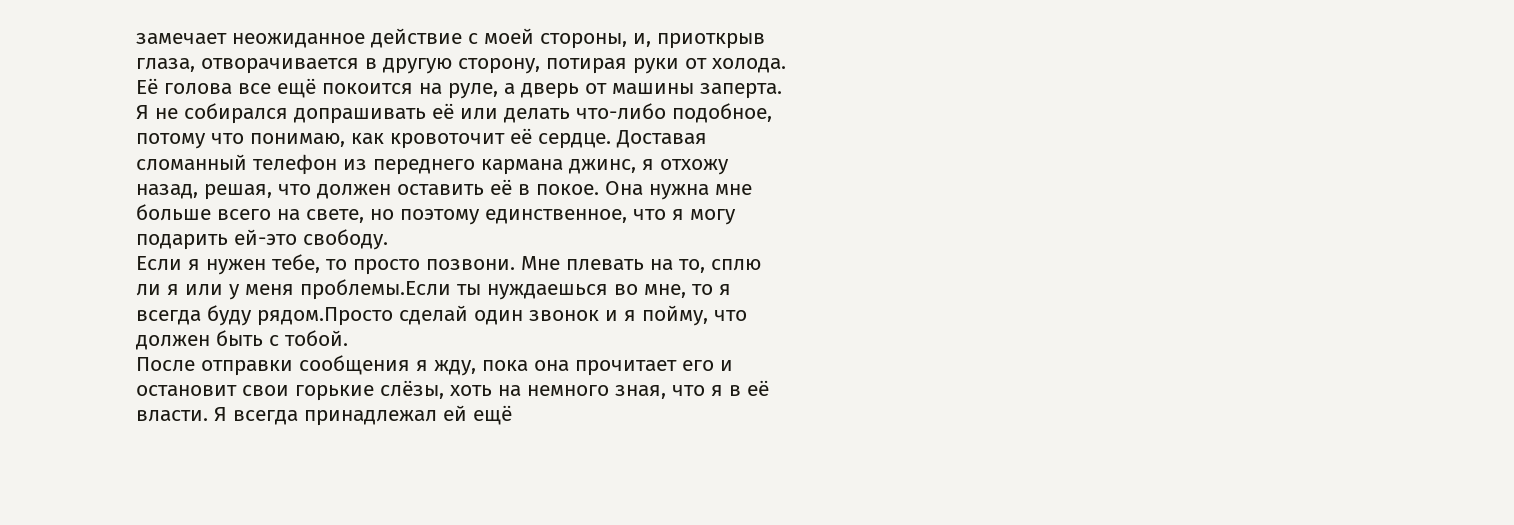замечает неожиданное действие с моей стороны, и, приоткрыв глаза, отворачивается в другую сторону, потирая руки от холода. Её голова все ещё покоится на руле, а дверь от машины заперта. Я не собирался допрашивать её или делать что-либо подобное, потому что понимаю, как кровоточит её сердце. Доставая сломанный телефон из переднего кармана джинс, я отхожу назад, решая, что должен оставить её в покое. Она нужна мне больше всего на свете, но поэтому единственное, что я могу подарить ей-это свободу.
Если я нужен тебе, то просто позвони. Мне плевать на то, сплю ли я или у меня проблемы.Если ты нуждаешься во мне, то я всегда буду рядом.Просто сделай один звонок и я пойму, что должен быть с тобой.
После отправки сообщения я жду, пока она прочитает его и остановит свои горькие слёзы, хоть на немного зная, что я в её власти. Я всегда принадлежал ей ещё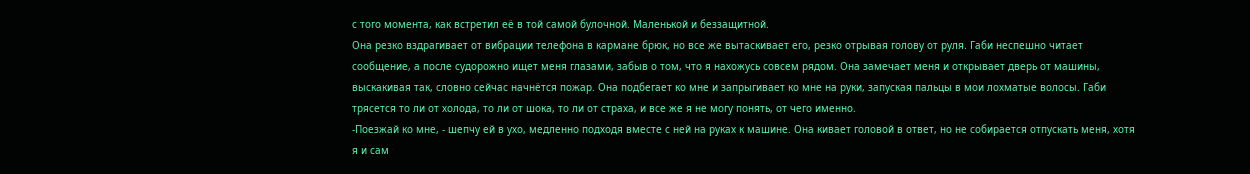с того момента, как встретил её в той самой булочной. Маленькой и беззащитной.
Она резко вздрагивает от вибрации телефона в кармане брюк, но все же вытаскивает его, резко отрывая голову от руля. Габи неспешно читает сообщение, а после судорожно ищет меня глазами, забыв о том, что я нахожусь совсем рядом. Она замечает меня и открывает дверь от машины, выскакивая так, словно сейчас начнётся пожар. Она подбегает ко мне и запрыгивает ко мне на руки, запуская пальцы в мои лохматые волосы. Габи трясется то ли от холода, то ли от шока, то ли от страха, и все же я не могу понять, от чего именно.
-Поезжай ко мне, - шепчу ей в ухо, медленно подходя вместе с ней на руках к машине. Она кивает головой в ответ, но не собирается отпускать меня, хотя я и сам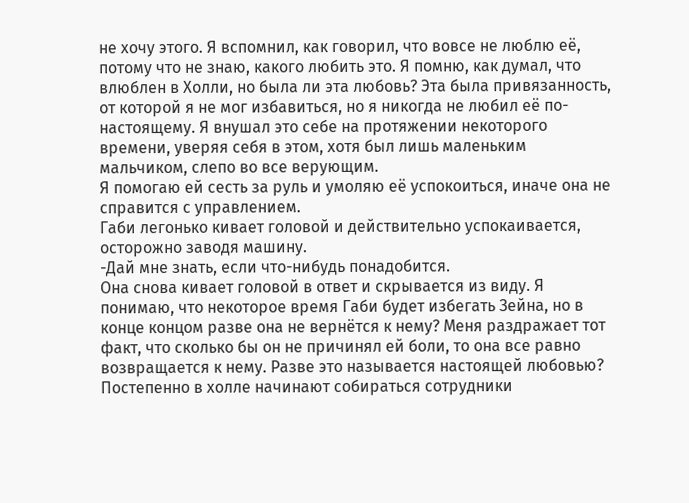не хочу этого. Я вспомнил, как говорил, что вовсе не люблю её, потому что не знаю, какого любить это. Я помню, как думал, что влюблен в Холли, но была ли эта любовь? Эта была привязанность, от которой я не мог избавиться, но я никогда не любил её по-настоящему. Я внушал это себе на протяжении некоторого времени, уверяя себя в этом, хотя был лишь маленьким мальчиком, слепо во все верующим.
Я помогаю ей сесть за руль и умоляю её успокоиться, иначе она не справится с управлением.
Габи легонько кивает головой и действительно успокаивается, осторожно заводя машину.
-Дай мне знать, если что-нибудь понадобится.
Она снова кивает головой в ответ и скрывается из виду. Я понимаю, что некоторое время Габи будет избегать Зейна, но в конце концом разве она не вернётся к нему? Меня раздражает тот факт, что сколько бы он не причинял ей боли, то она все равно возвращается к нему. Разве это называется настоящей любовью?
Постепенно в холле начинают собираться сотрудники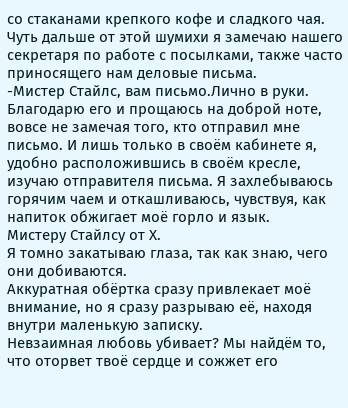со стаканами крепкого кофе и сладкого чая. Чуть дальше от этой шумихи я замечаю нашего секретаря по работе с посылками, также часто приносящего нам деловые письма.
-Мистер Стайлс, вам письмо.Лично в руки.
Благодарю его и прощаюсь на доброй ноте, вовсе не замечая того, кто отправил мне письмо. И лишь только в своём кабинете я, удобно расположившись в своём кресле, изучаю отправителя письма. Я захлебываюсь горячим чаем и откашливаюсь, чувствуя, как напиток обжигает моё горло и язык.
Мистеру Стайлсу от Х.
Я томно закатываю глаза, так как знаю, чего они добиваются.
Аккуратная обёртка сразу привлекает моё внимание, но я сразу разрываю её, находя внутри маленькую записку.
Невзаимная любовь убивает? Мы найдём то, что оторвет твоё сердце и сожжет его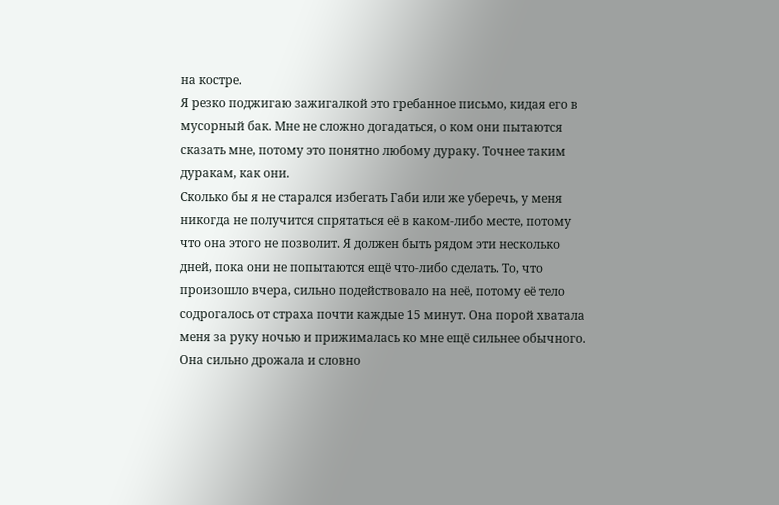на костре.
Я резко поджигаю зажигалкой это гребанное письмо, кидая его в мусорный бак. Мне не сложно догадаться, о ком они пытаются сказать мне, потому это понятно любому дураку. Точнее таким дуракам, как они.
Сколько бы я не старался избегать Габи или же уберечь, у меня никогда не получится спрятаться её в каком-либо месте, потому что она этого не позволит. Я должен быть рядом эти несколько дней, пока они не попытаются ещё что-либо сделать. То, что произошло вчера, сильно подействовало на неё, потому её тело содрогалось от страха почти каждые 15 минут. Она порой хватала меня за руку ночью и прижималась ко мне ещё сильнее обычного. Она сильно дрожала и словно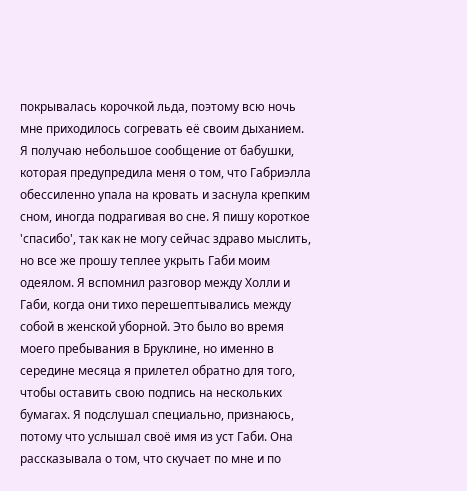покрывалась корочкой льда, поэтому всю ночь мне приходилось согревать её своим дыханием.
Я получаю небольшое сообщение от бабушки, которая предупредила меня о том, что Габриэлла обессиленно упала на кровать и заснула крепким сном, иногда подрагивая во сне. Я пишу короткое 'спасибо', так как не могу сейчас здраво мыслить, но все же прошу теплее укрыть Габи моим одеялом. Я вспомнил разговор между Холли и Габи, когда они тихо перешептывались между собой в женской уборной. Это было во время моего пребывания в Бруклине, но именно в середине месяца я прилетел обратно для того, чтобы оставить свою подпись на нескольких бумагах. Я подслушал специально, признаюсь, потому что услышал своё имя из уст Габи. Она рассказывала о том, что скучает по мне и по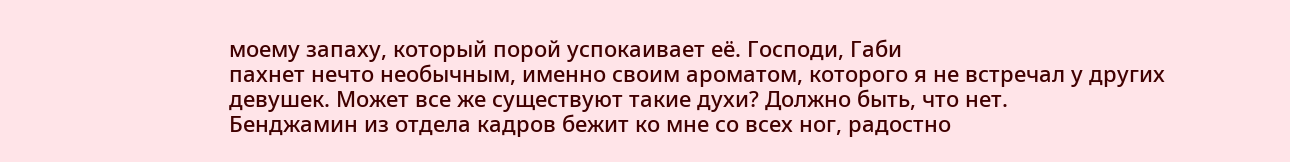моему запаху, который порой успокаивает её. Господи, Габи
пахнет нечто необычным, именно своим ароматом, которого я не встречал у других девушек. Может все же существуют такие духи? Должно быть, что нет.
Бенджамин из отдела кадров бежит ко мне со всех ног, радостно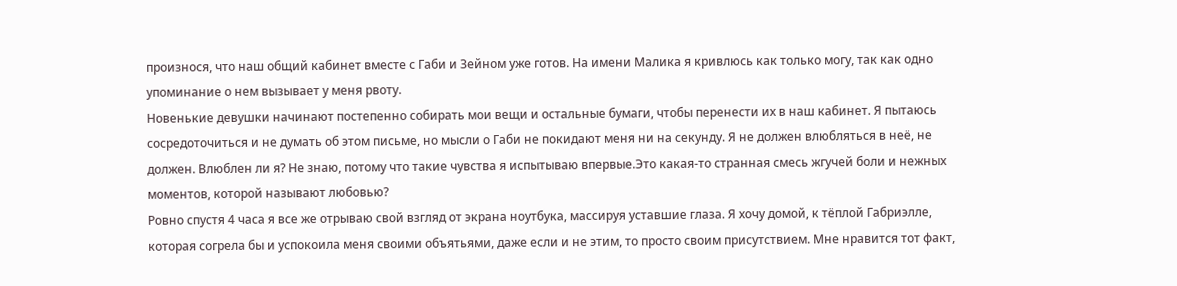произнося, что наш общий кабинет вместе с Габи и Зейном уже готов. На имени Малика я кривлюсь как только могу, так как одно упоминание о нем вызывает у меня рвоту.
Новенькие девушки начинают постепенно собирать мои вещи и остальные бумаги, чтобы перенести их в наш кабинет. Я пытаюсь сосредоточиться и не думать об этом письме, но мысли о Габи не покидают меня ни на секунду. Я не должен влюбляться в неё, не должен. Влюблен ли я? Не знаю, потому что такие чувства я испытываю впервые.Это какая-то странная смесь жгучей боли и нежных моментов, которой называют любовью?
Ровно спустя 4 часа я все же отрываю свой взгляд от экрана ноутбука, массируя уставшие глаза. Я хочу домой, к тёплой Габриэлле, которая согрела бы и успокоила меня своими объятьями, даже если и не этим, то просто своим присутствием. Мне нравится тот факт,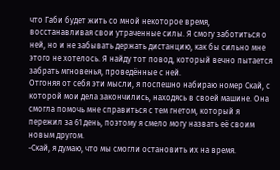что Габи будет жить со мной некоторое время, восстанавливая свои утраченные силы. Я смогу заботиться о ней, но и не забывать держать дистанцию, как бы сильно мне этого не хотелось. Я найду тот повод, который вечно пытается забрать мгновенья, проведённые с ней.
Отгоняя от себя эти мысли, я поспешно набираю номер Скай, с которой мои дела закончились, находясь в своей машине. Она смогла помочь мне справиться с тем гнетом, который я пережил за 61 день, поэтому я смело могу назвать её своим новым другом.
-Скай, я думаю, что мы смогли остановить их на время.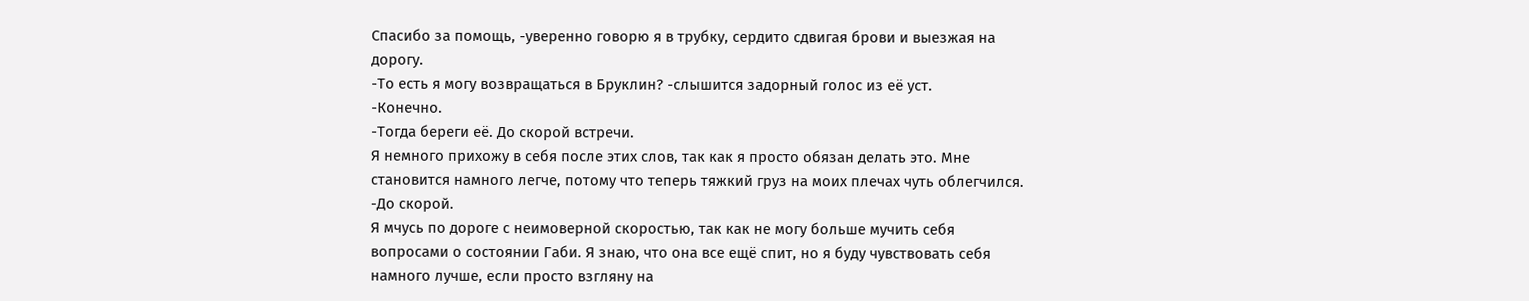Спасибо за помощь, -уверенно говорю я в трубку, сердито сдвигая брови и выезжая на дорогу.
-То есть я могу возвращаться в Бруклин? -слышится задорный голос из её уст.
-Конечно.
-Тогда береги её. До скорой встречи.
Я немного прихожу в себя после этих слов, так как я просто обязан делать это. Мне становится намного легче, потому что теперь тяжкий груз на моих плечах чуть облегчился.
-До скорой.
Я мчусь по дороге с неимоверной скоростью, так как не могу больше мучить себя вопросами о состоянии Габи. Я знаю, что она все ещё спит, но я буду чувствовать себя намного лучше, если просто взгляну на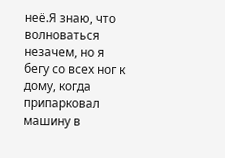неё.Я знаю, что волноваться незачем, но я бегу со всех ног к дому, когда припарковал машину в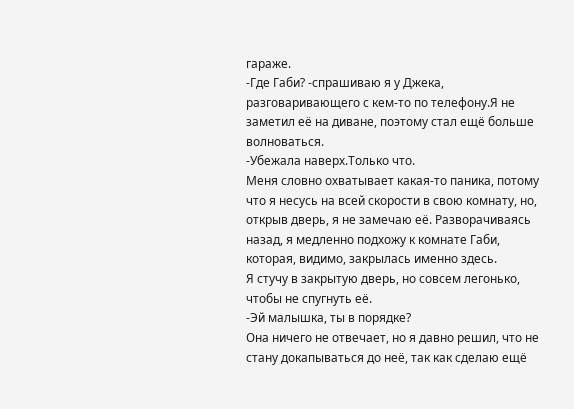гараже.
-Где Габи? -спрашиваю я у Джека, разговаривающего с кем-то по телефону.Я не заметил её на диване, поэтому стал ещё больше волноваться.
-Убежала наверх.Только что.
Меня словно охватывает какая-то паника, потому что я несусь на всей скорости в свою комнату, но, открыв дверь, я не замечаю её. Разворачиваясь назад, я медленно подхожу к комнате Габи, которая, видимо, закрылась именно здесь.
Я стучу в закрытую дверь, но совсем легонько, чтобы не спугнуть её.
-Эй малышка, ты в порядке?
Она ничего не отвечает, но я давно решил, что не стану докапываться до неё, так как сделаю ещё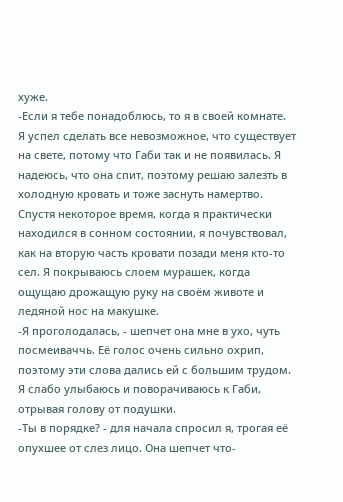хуже.
-Если я тебе понадоблюсь, то я в своей комнате.
Я успел сделать все невозможное, что существует на свете, потому что Габи так и не появилась. Я надеюсь, что она спит, поэтому решаю залезть в холодную кровать и тоже заснуть намертво. Спустя некоторое время, когда я практически находился в сонном состоянии, я почувствовал, как на вторую часть кровати позади меня кто-то сел. Я покрываюсь слоем мурашек, когда ощущаю дрожащую руку на своём животе и ледяной нос на макушке.
-Я проголодалась, - шепчет она мне в ухо, чуть посмеиваччь. Её голос очень сильно охрип, поэтому эти слова дались ей с большим трудом. Я слабо улыбаюсь и поворачиваюсь к Габи, отрывая голову от подушки.
-Ты в порядке? - для начала спросил я, трогая её опухшее от слез лицо. Она шепчет что-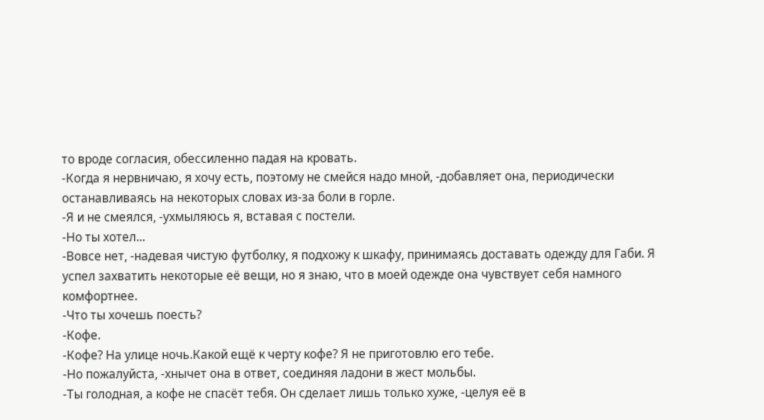то вроде согласия, обессиленно падая на кровать.
-Когда я нервничаю, я хочу есть, поэтому не смейся надо мной, -добавляет она, периодически останавливаясь на некоторых словах из-за боли в горле.
-Я и не смеялся, -ухмыляюсь я, вставая с постели.
-Но ты хотел...
-Вовсе нет, -надевая чистую футболку, я подхожу к шкафу, принимаясь доставать одежду для Габи. Я успел захватить некоторые её вещи, но я знаю, что в моей одежде она чувствует себя намного комфортнее.
-Что ты хочешь поесть?
-Кофе.
-Кофе? На улице ночь.Какой ещё к черту кофе? Я не приготовлю его тебе.
-Но пожалуйста, -хнычет она в ответ, соединяя ладони в жест мольбы.
-Ты голодная, а кофе не спасёт тебя. Он сделает лишь только хуже, -целуя её в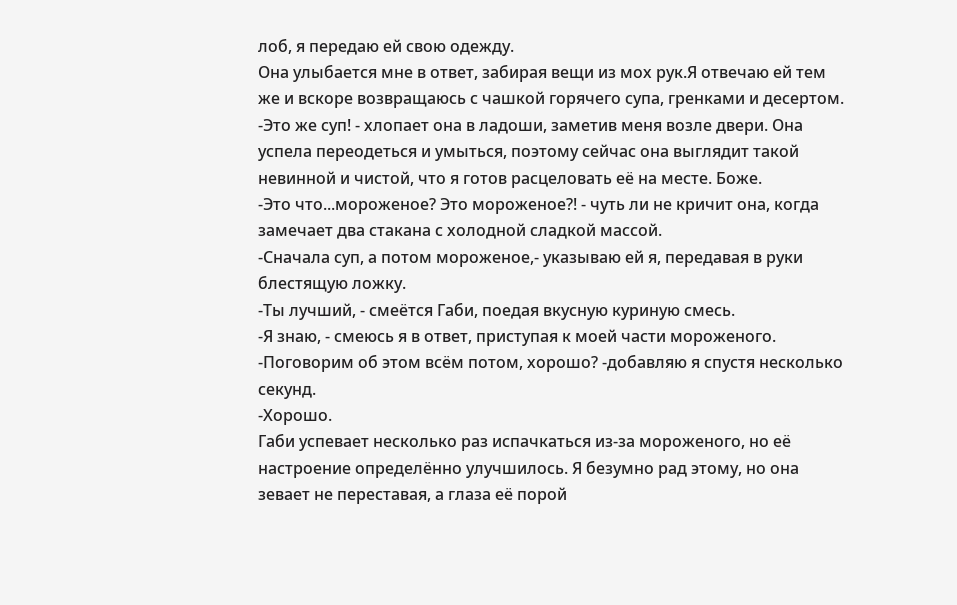лоб, я передаю ей свою одежду.
Она улыбается мне в ответ, забирая вещи из мох рук.Я отвечаю ей тем же и вскоре возвращаюсь с чашкой горячего супа, гренками и десертом. -Это же суп! - хлопает она в ладоши, заметив меня возле двери. Она успела переодеться и умыться, поэтому сейчас она выглядит такой невинной и чистой, что я готов расцеловать её на месте. Боже.
-Это что...мороженое? Это мороженое?! - чуть ли не кричит она, когда замечает два стакана с холодной сладкой массой.
-Сначала суп, а потом мороженое,- указываю ей я, передавая в руки блестящую ложку.
-Ты лучший, - смеётся Габи, поедая вкусную куриную смесь.
-Я знаю, - смеюсь я в ответ, приступая к моей части мороженого.
-Поговорим об этом всём потом, хорошо? -добавляю я спустя несколько секунд.
-Хорошо.
Габи успевает несколько раз испачкаться из-за мороженого, но её настроение определённо улучшилось. Я безумно рад этому, но она зевает не переставая, а глаза её порой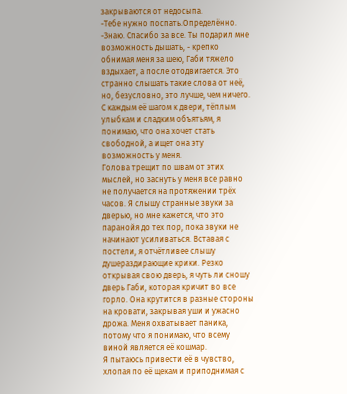закрываются от недосыпа.
-Тебе нужно поспать.Определённо.
-Знаю. Спасибо за все. Ты подарил мне возможность дышать, - крепко обнимая меня за шею, Габи тяжело вздыхает, а после отодвигается. Это странно слышать такие слова от неё, но, безусловно, это лучше, чем ничего. С каждым её шагом к двери, тёплым улыбкам и сладким объятьям, я понимаю, что она хочет стать свободной, а ищет она эту возможность у меня.
Голова трещит по швам от этих мыслей, но заснуть у меня все равно не получается на протяжении трёх часов. Я слышу странные звуки за дверью, но мне кажется, что это паранойя до тех пор, пока звуки не начинают усиливаться. Вставая с постели, я отчётливее слышу душераздирающие крики. Резко открывая свою дверь, я чуть ли сношу дверь Габи, которая кричит во все горло. Она крутится в разные стороны на кровати, закрывая уши и ужасно дрожа. Меня охватывает паника, потому что я понимаю, что всему виной является её кошмар.
Я пытаюсь привести её в чувство, хлопая по её щекам и приподнимая с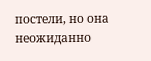постели, но она неожиданно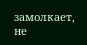замолкает, не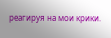реагируя на мои крики.